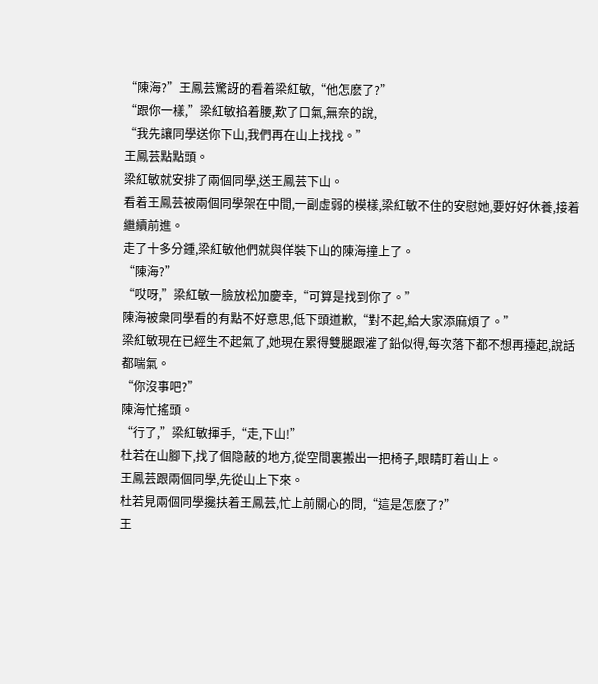“陳海?”王鳳芸驚訝的看着梁紅敏,“他怎麽了?”
“跟你一樣,”梁紅敏掐着腰,歎了口氣,無奈的說,
“我先讓同學送你下山,我們再在山上找找。”
王鳳芸點點頭。
梁紅敏就安排了兩個同學,送王鳳芸下山。
看着王鳳芸被兩個同學架在中間,一副虛弱的模樣,梁紅敏不住的安慰她,要好好休養,接着繼續前進。
走了十多分鍾,梁紅敏他們就與佯裝下山的陳海撞上了。
“陳海?”
“哎呀,”梁紅敏一臉放松加慶幸,“可算是找到你了。”
陳海被衆同學看的有點不好意思,低下頭道歉,“對不起,給大家添麻煩了。”
梁紅敏現在已經生不起氣了,她現在累得雙腿跟灌了鉛似得,每次落下都不想再擡起,說話都喘氣。
“你沒事吧?”
陳海忙搖頭。
“行了,”梁紅敏揮手,“走,下山!”
杜若在山腳下,找了個隐蔽的地方,從空間裏搬出一把椅子,眼睛盯着山上。
王鳳芸跟兩個同學,先從山上下來。
杜若見兩個同學攙扶着王鳳芸,忙上前關心的問,“這是怎麽了?”
王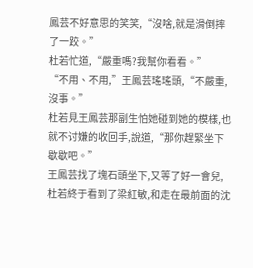鳳芸不好意思的笑笑,“沒啥,就是滑倒摔了一跤。”
杜若忙道,“嚴重嗎?我幫你看看。”
“不用、不用,”王鳳芸瑤瑤頭,“不嚴重,沒事。”
杜若見王鳳芸那副生怕她碰到她的模樣,也就不讨嫌的收回手,說道,“那你趕緊坐下歇歇吧。”
王鳳芸找了塊石頭坐下,又等了好一會兒,杜若終于看到了梁紅敏,和走在最前面的沈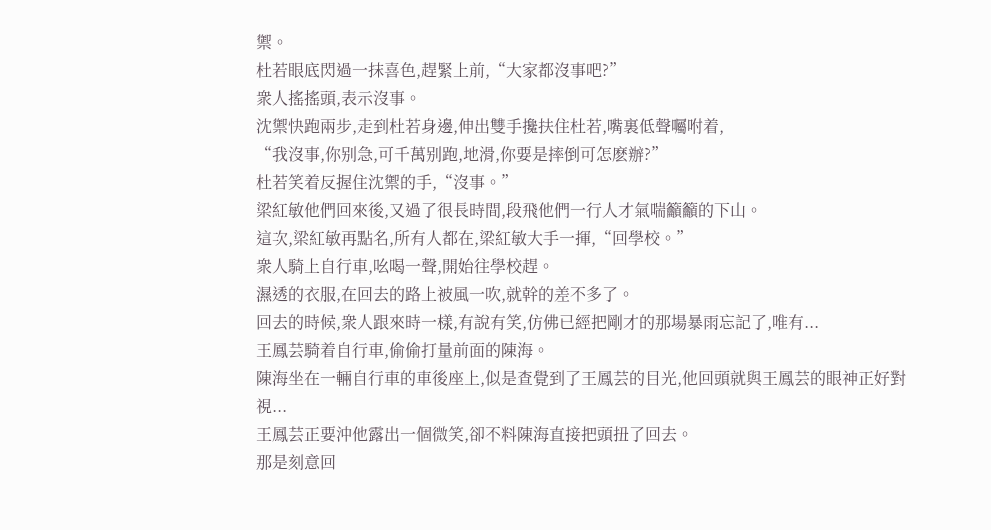禦。
杜若眼底閃過一抹喜色,趕緊上前,“大家都沒事吧?”
衆人搖搖頭,表示沒事。
沈禦快跑兩步,走到杜若身邊,伸出雙手攙扶住杜若,嘴裏低聲囑咐着,
“我沒事,你别急,可千萬别跑,地滑,你要是摔倒可怎麽辦?”
杜若笑着反握住沈禦的手,“沒事。”
梁紅敏他們回來後,又過了很長時間,段飛他們一行人才氣喘籲籲的下山。
這次,梁紅敏再點名,所有人都在,梁紅敏大手一揮,“回學校。”
衆人騎上自行車,吆喝一聲,開始往學校趕。
濕透的衣服,在回去的路上被風一吹,就幹的差不多了。
回去的時候,衆人跟來時一樣,有說有笑,仿佛已經把剛才的那場暴雨忘記了,唯有...
王鳳芸騎着自行車,偷偷打量前面的陳海。
陳海坐在一輛自行車的車後座上,似是查覺到了王鳳芸的目光,他回頭就與王鳳芸的眼神正好對視...
王鳳芸正要沖他露出一個微笑,卻不料陳海直接把頭扭了回去。
那是刻意回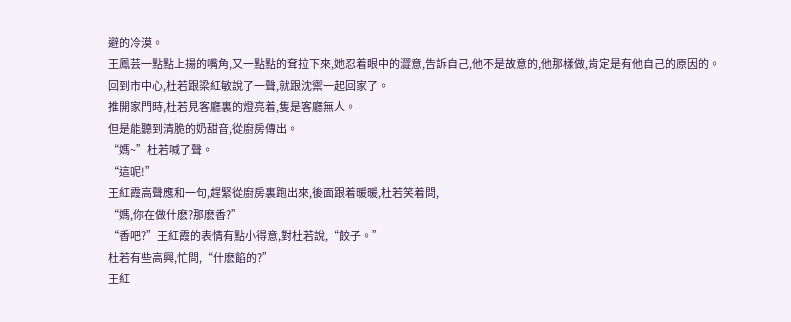避的冷漠。
王鳳芸一點點上揚的嘴角,又一點點的耷拉下來,她忍着眼中的澀意,告訴自己,他不是故意的,他那樣做,肯定是有他自己的原因的。
回到市中心,杜若跟梁紅敏說了一聲,就跟沈禦一起回家了。
推開家門時,杜若見客廳裏的燈亮着,隻是客廳無人。
但是能聽到清脆的奶甜音,從廚房傳出。
“媽~”杜若喊了聲。
“這呢!”
王紅霞高聲應和一句,趕緊從廚房裏跑出來,後面跟着暖暖,杜若笑着問,
“媽,你在做什麽?那麽香?”
“香吧?”王紅霞的表情有點小得意,對杜若說,“餃子。”
杜若有些高興,忙問,“什麽餡的?”
王紅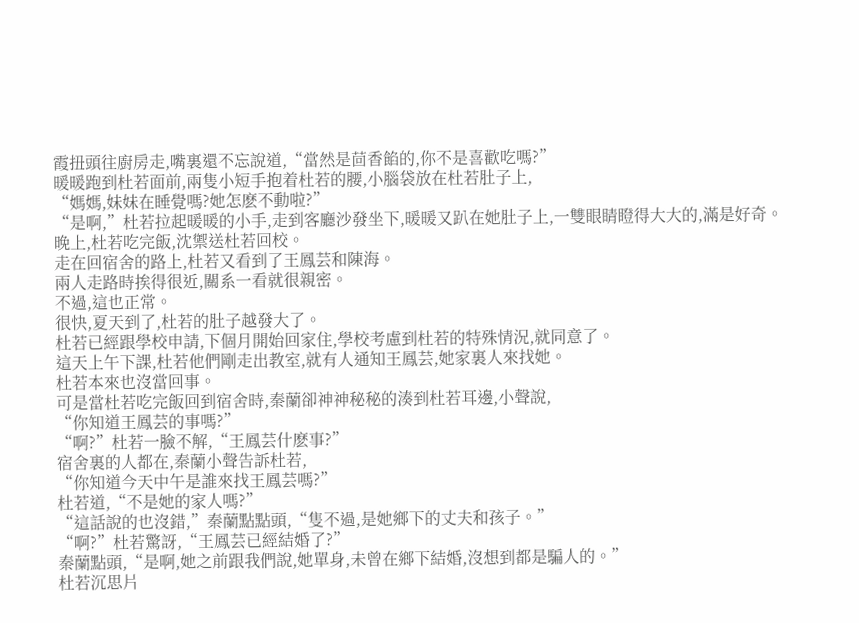霞扭頭往廚房走,嘴裏還不忘說道,“當然是茴香餡的,你不是喜歡吃嗎?”
暖暖跑到杜若面前,兩隻小短手抱着杜若的腰,小腦袋放在杜若肚子上,
“媽媽,妹妹在睡覺嗎?她怎麽不動啦?”
“是啊,”杜若拉起暖暖的小手,走到客廳沙發坐下,暖暖又趴在她肚子上,一雙眼睛瞪得大大的,滿是好奇。
晚上,杜若吃完飯,沈禦送杜若回校。
走在回宿舍的路上,杜若又看到了王鳳芸和陳海。
兩人走路時挨得很近,關系一看就很親密。
不過,這也正常。
很快,夏天到了,杜若的肚子越發大了。
杜若已經跟學校申請,下個月開始回家住,學校考慮到杜若的特殊情況,就同意了。
這天上午下課,杜若他們剛走出教室,就有人通知王鳳芸,她家裏人來找她。
杜若本來也沒當回事。
可是當杜若吃完飯回到宿舍時,秦蘭卻神神秘秘的湊到杜若耳邊,小聲說,
“你知道王鳳芸的事嗎?”
“啊?”杜若一臉不解,“王鳳芸什麽事?”
宿舍裏的人都在,秦蘭小聲告訴杜若,
“你知道今天中午是誰來找王鳳芸嗎?”
杜若道,“不是她的家人嗎?”
“這話說的也沒錯,”秦蘭點點頭,“隻不過,是她鄉下的丈夫和孩子。”
“啊?”杜若驚訝,“王鳳芸已經結婚了?”
秦蘭點頭,“是啊,她之前跟我們說,她單身,未曾在鄉下結婚,沒想到都是騙人的。”
杜若沉思片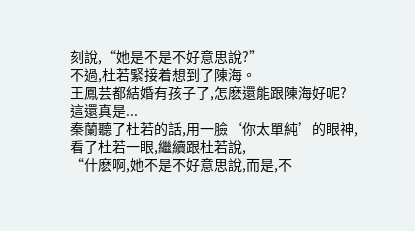刻說,“她是不是不好意思說?”
不過,杜若緊接着想到了陳海。
王鳳芸都結婚有孩子了,怎麽還能跟陳海好呢?
這還真是...
秦蘭聽了杜若的話,用一臉‘你太單純’的眼神,看了杜若一眼,繼續跟杜若說,
“什麽啊,她不是不好意思說,而是,不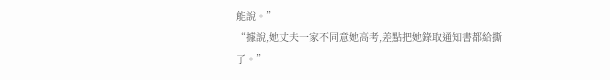能說。”
“據說,她丈夫一家不同意她高考,差點把她錄取通知書都給撕了。”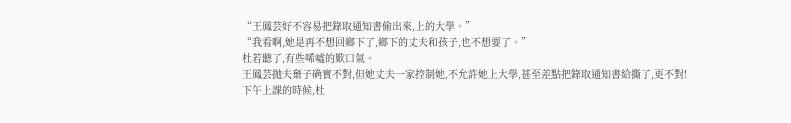“王鳳芸好不容易把錄取通知書偷出來,上的大學。”
“我看啊,她是再不想回鄉下了,鄉下的丈夫和孩子,也不想要了。”
杜若聽了,有些唏噓的歎口氣。
王鳳芸抛夫棄子确實不對,但她丈夫一家控制她,不允許她上大學,甚至差點把錄取通知書給撕了,更不對!
下午上課的時候,杜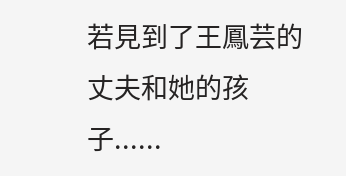若見到了王鳳芸的丈夫和她的孩子......